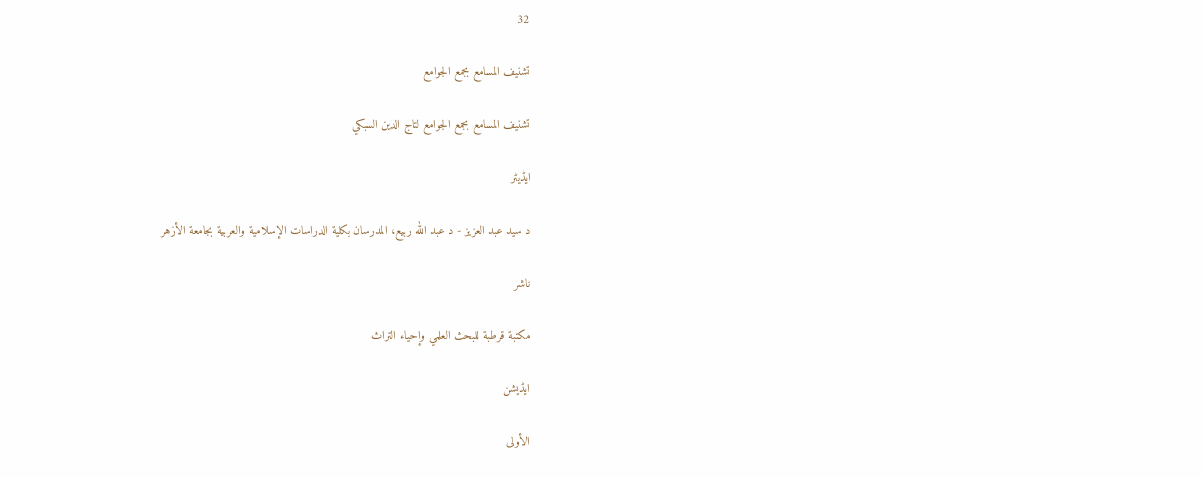32

تشنيف المسامع بجمع الجوامع

تشنيف المسامع بجمع الجوامع لتاج الدين السبكي

ایڈیٹر

د سيد عبد العزيز - د عبد الله ربيع، المدرسان بكلية الدراسات الإسلامية والعربية بجامعة الأزهر

ناشر

مكتبة قرطبة للبحث العلمي وإحياء التراث

ایڈیشن

الأولى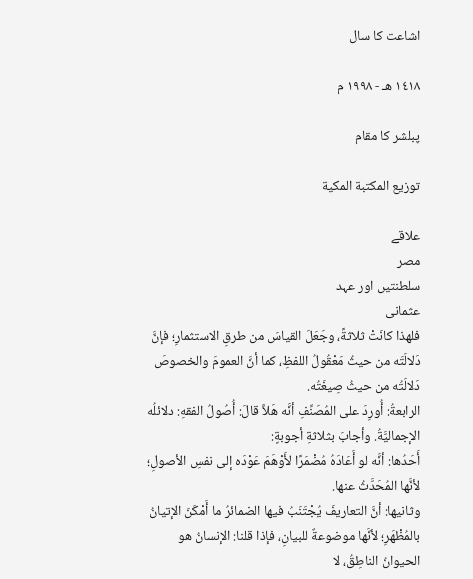اشاعت کا سال

١٤١٨ هـ - ١٩٩٨ م

پبلشر کا مقام

توزيع المكتبة المكية

علاقے
مصر
سلطنتیں اور عہد
عثمانی
فلهذا كانَتْ ثلاثةً، وجَعَلَ القياسَ من طرقِ الاستثمارِ؛ فإنَّ دَلالَتَه من حيثُ مَعْقُولُ اللفظِ، كما أنَّ العمومَ والخصوصَ دَلالَتُه من حيثُ صِيغَتُه.
الرابعةُ: أُورِدَ على المُصَنِّفِ أنَّه هَلاَّ قالَ: أُصُولُ الفقهِ: دلائلُه الإجماليَّةُ. وأجابَ بثلاثةِ أجوبةٍ:
أَحَدُها: أنَّه لو أَعَادَهُ مُضْمَرًا لأَوْهَمَ عَوْدَه إلى نفسِ الأصولِ؛ لأنَّها المُحَدَّثُ عنها.
وثانيها: أنَّ التعاريفَ يُجْتَنَبُ فيها الضمائرُ ما أَمْكَنَ الإتيانُ بالمُظْهَرِ؛ لأنَّها موضوعةٌ للبيانِ، فإذا قلنا: الإنسانُ هو الحيوانُ الناطِقُ، لا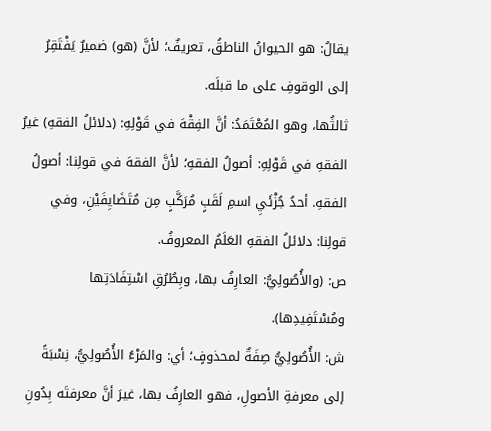يقالُ: هو الحيوانُ الناطقُ، تعريفٌ؛ لأنَّ (هو) ضميرٌ يَفْتَقِرُ إلى الوقوفِ على ما قبلَه.
ثالثُها، وهو المُعْتَمَدُ: أنَّ الفِقْهَ في قَوْلِهِ: (دلائلُ الفقهِ) غيرُ الفقهِ في قَوْلِهِ: أصولُ الفقهِ؛ لأنَّ الفقهَ في قولِنا: أصولُ الفقهِ. أحدُ جُزْئَيِ اسمِ لَقَبٍ مُرَكَّبٍ مِن مُتَضَايِفَيْنِ، وفي قولِنا: دلائلُ الفقهِ العَلَمُ المعروفُ.
ص: (والأُصُولِيُّ: العارِفُ بها، وبِطُرُقِ اسْتِفَادَتِها ومُسْتَفِيدِها).
ش: الأُصُولِيُّ صِفَةٌ لمحذوفٍ؛ أي: والمَرْءُ الأُصُولِيُّ، نِسْبَةً إلى معرفةِ الأصولِ، فهو العارِفُ بها، غيرَ أنَّ معرفتَه بِدُونِ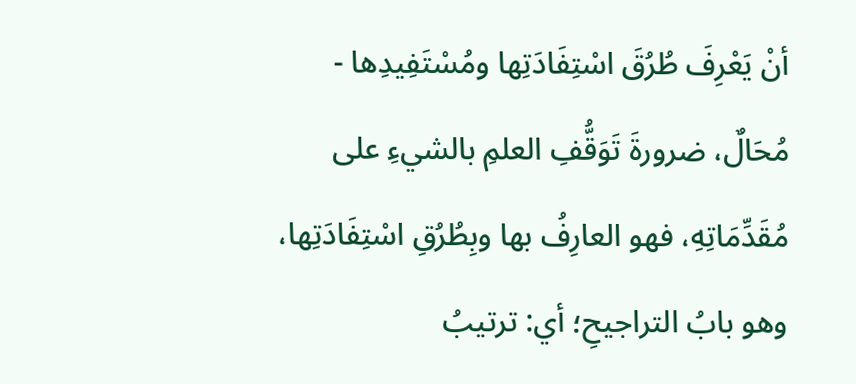أنْ يَعْرِفَ طُرُقَ اسْتِفَادَتِها ومُسْتَفِيدِها - مُحَالٌ، ضرورةَ تَوَقُّفِ العلمِ بالشيءِ على مُقَدِّمَاتِهِ، فهو العارِفُ بها وبِطُرُقِ اسْتِفَادَتِها، وهو بابُ التراجيحِ؛ أي: ترتيبُ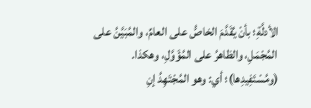الأدلَّةِ؛ بأنْ يُقَدَّمَ الخاصُّ على العامِّ، والمُبَيَّنُ على المُجْمَلِ، والظاهرُ على المُؤَوَّلِ، وهكذا.
(ومُسْتَفِيدِها)؛ أي: وهو المُجْتَهِدُ إنِ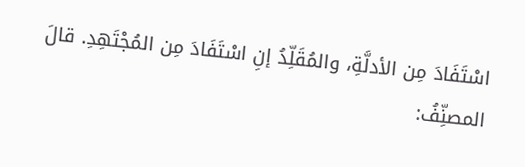اسْتَفَادَ مِن الأدلَّةِ، والمُقَلِّدُ إنِ اسْتَفَادَ مِن المُجْتَهِدِ. قالَ المصنِّفُ: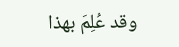وقد عُلِمَ بهذا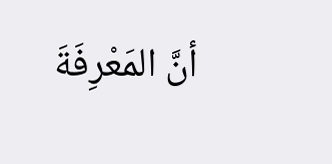أنَّ المَعْرِفَةَ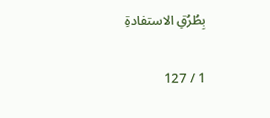بِطُرُقِ الاستفادةِ

1 / 127